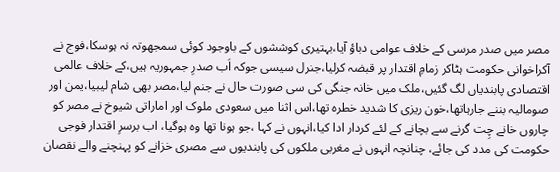مصر میں صدر مرسی کے خلاف عوامی دباؤ آیا،بہتیری کوششوں کے باوجود کوئی سمجھوتہ نہ ہوسکا،فوج نے آکراخوانی حکومت ہٹاکر زمامِ اقتدار پر قبضہ کرلیا،جنرل سیسی جوکہ اَب صدرِ جمہوریہ ہیں،کے خلاف عالمی اقتصادی پابندیاں لگ گئیں،ملک میں خانہ جنگی کی سی صورت حال نے جنم لیا،مصر بھی شام لیبیا،یمن اور صومالیہ بننے جارہاتھا،خون ریزی کا شدید خطرہ تھا،اس اثنا میں سعودی ملوک اور اماراتی شیوخ نے مصر کو چاروں خانے چِت گرنے سے بچانے کے لئے کردار ادا کیا،انہوں نے کہا ،جو ہونا تھا وہ ہوگیا، اب برسرِ اقتدار فوجی حکومت کی مدد کی جائے، چنانچہ انہوں نے مغربی ملکوں کی پابندیوں سے مصری خزانے کو پہنچنے والے نقصان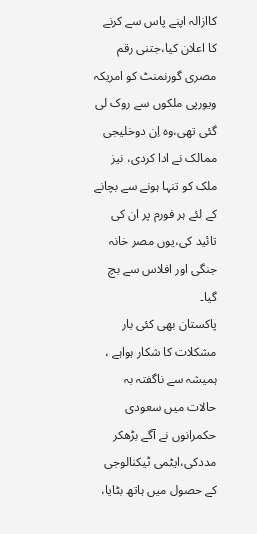کاازالہ اپنے پاس سے کرنے کا اعلان کیا،جتنی رقم مصری گورنمنٹ کو امریکہ ویورپی ملکوں سے روک لی گئی تھی،وہ اِن دوخلیجی ممالک نے ادا کردی، نیز ملک کو تنہا ہونے سے بچانے کے لئے ہر فورم پر ان کی تائید کی،یوں مصر خانہ جنگی اور افلاس سے بچ گیا۔
پاکستان بھی کئی بار مشکلات کا شکار ہواہے ، ہمیشہ سے ناگفتہ بہ حالات میں سعودی حکمرانوں نے آگے بڑھکر مددکی،ایٹمی ٹیکنالوجی کے حصول میں ہاتھ بٹایا،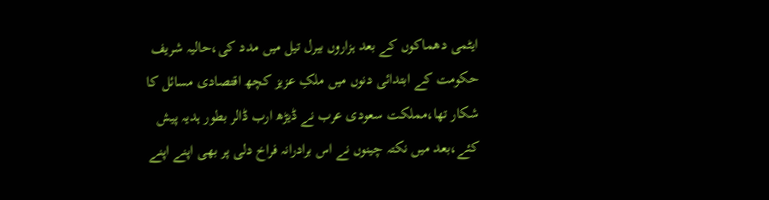ایٹمی دھماکوں کے بعد ہزاروں بیرل تیل میں مدد کی،حالیہ شریف حکومت کے ابتدائی دنوں میں ملکِ عزیز کچھ اقتصادی مسائل کا شکار تھا،مملکت سعودی عرب نے ڈیڑھ ارب ڈالر بطور ہدیہ پیش کئے،بعد میں نکتہ چینوں نے اس برادرانہ فراخ دلی پر بھی اپنے اپنے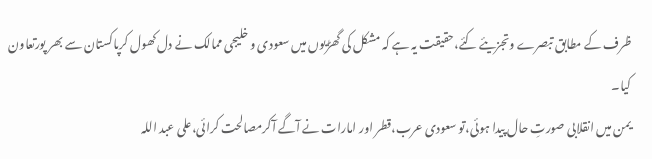ظرف کے مطابق تبصرے وتجزیئے کئے،حقیقت یہ ہے کہ مشکل کی گھڑیوں میں سعودی و خلیجی ممالک نے دل کھول کرپاکستان سے بھر پورتعاون کیا۔
یمن میں انقلابی صورتِ حال پیدا ہوئی،تو سعودی عرب،قطر اور امارات نے آگے آکرمصالحت کرائی،علی عبد اللہ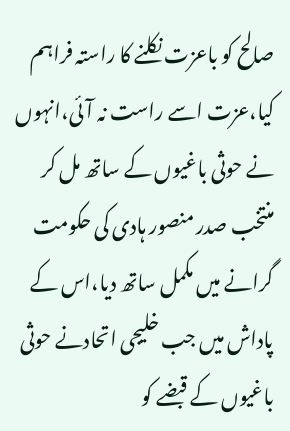صالح کو باعزت نکلنے کا راستہ فراہم کیا،عزت اسے راست نہ آئی،انہوں نے حوثی باغیوں کے ساتھ مل کر منتخب صدر منصور ہادی کی حکومت گرانے میں مکمل ساتھ دیا،اس کے پاداش میں جب خلیجی اتحادنے حوثی باغیوں کے قبضے کو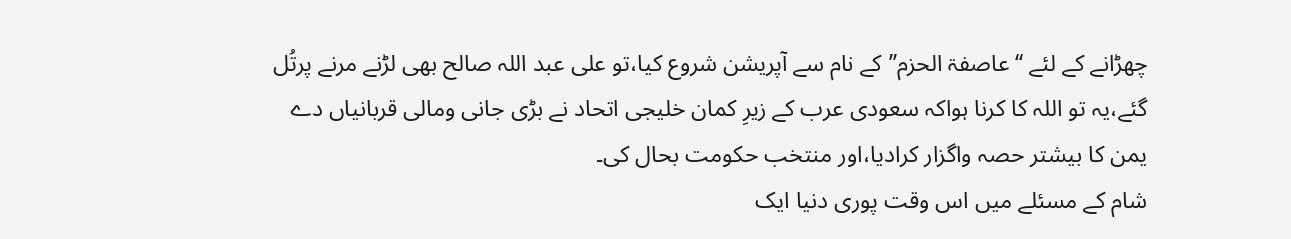چھڑانے کے لئے ‘‘عاصفۃ الحزم’’کے نام سے آپریشن شروع کیا،تو علی عبد اللہ صالح بھی لڑنے مرنے پرتُل گئے،یہ تو اللہ کا کرنا ہواکہ سعودی عرب کے زیرِ کمان خلیجی اتحاد نے بڑی جانی ومالی قربانیاں دے یمن کا بیشتر حصہ واگزار کرادیا،اور منتخب حکومت بحال کی۔
شام کے مسئلے میں اس وقت پوری دنیا ایک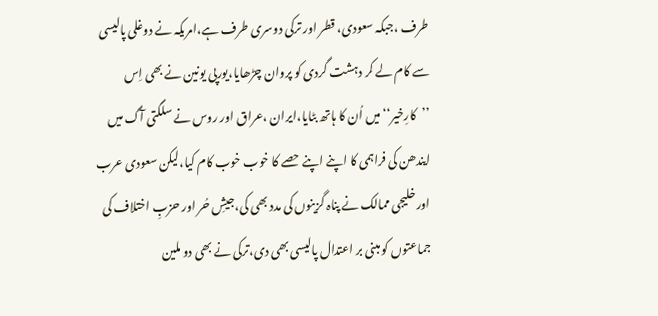طرف ،جبکہ سعودی، قطر اور ترکی دوسری طرف ہے،امریکہ نے دوغلی پالیسی سے کام لے کر دہشت گردی کو پروان چڑھایا،یورپی یونین نے بھی اِس ’’کارِخیر‘‘میں اُن کا ہاتھ بٹایا،ایران ،عراق اور روس نے سلگتی آگ میں ایندھن کی فراہمی کا اپنے اپنے حصے کا خوب خوب کام کیا،لیکن سعودی عرب اور خلیجی ممالک نے پناہ گزینوں کی مدد بھی کی،جیشِ حُر اور حزبِ اختلاف کی جماعتوں کو مبنی بر اعتدال پالیسی بھی دی،ترکی نے بھی دو ملین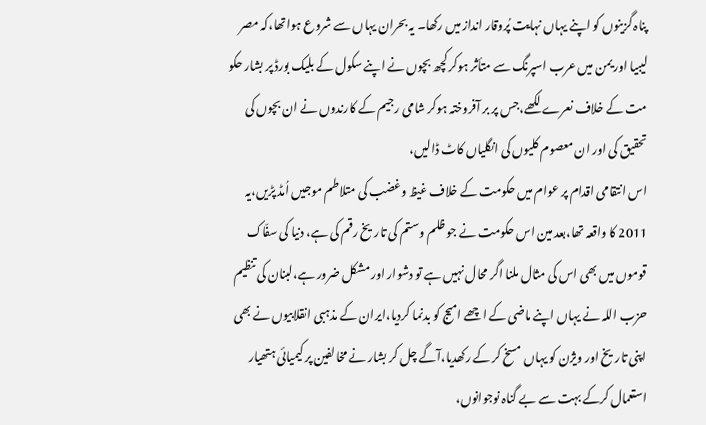پناہ گزینوں کو اپنے یہاں نہایت پُروقار انداز میں رکھا۔ یہ بحران یہاں سے شروع ہواتھا،کہ مصر لیبیا اور یمن میں عرب اسپرنگ سے متأثر ہوکر کچھ بچوں نے اپنے سکول کے بلیک بورڈ پر بشار حکو مت کے خلاف نعرے لکھے،جس پر بر آفروختہ ہوکر شامی رجیم کے کارندوں نے ان بچوں کی تحقیق کی اور ان معصوم کلیوں کی انگلیاں کاٹ ڈالیں،
اس انتقامی اقدام پر عوام میں حکومت کے خلاف غیظ وغضب کی متلاطم موجیں اُمڈ پڑیں،یہ 2011 کا واقعہ تھا،بعد مین اس حکومت نے جو ظلم وستم کی تاریخ رقم کی ہے، دنیا کی سفّاک قوموں میں بھی اس کی مثال ملنا اگر محال نہیں ہے تو دشوار اور مشکل ضرور ہے،لبنان کی تنظیم حزب اللہ نے یہاں اپنے ماضی کے اچھے امیج کو بدنما کردیا،ایران کے مذہبی انقلابیوں نے بھی اپنی تاریخ اور ویژن کو یہاں مسخ کر کے رکھدیا،آگے چل کر بشار نے مخالفین پر کیمیائی ہتھیار استعمال کرکے بہت سے بے گناہ نوجوانوں،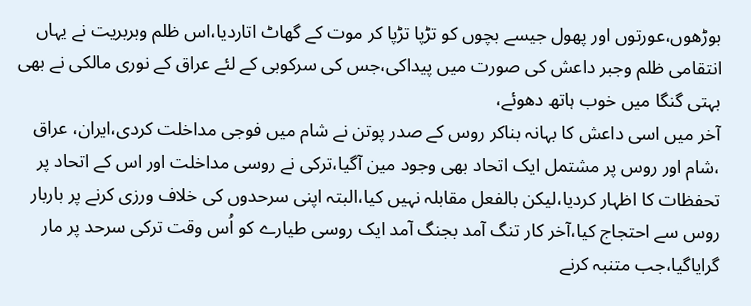بوڑھوں،عورتوں اور پھول جیسے بچوں کو تڑپا تڑپا کر موت کے گھاٹ اتاردیا،اس ظلم وبربریت نے یہاں انتقامی ظلم وجبر داعش کی صورت میں پیداکی،جس کی سرکوبی کے لئے عراق کے نوری مالکی نے بھی بہتی گنگا میں خوب ہاتھ دھوئے،
آخر میں اسی داعش کا بہانہ بناکر روس کے صدر پوتن نے شام میں فوجی مداخلت کردی،ایران، عراق ،شام اور روس پر مشتمل ایک اتحاد بھی وجود مین آگیا،ترکی نے روسی مداخلت اور اس کے اتحاد پر تحفظات کا اظہار کردیا،لیکن بالفعل مقابلہ نہیں کیا،البتہ اپنی سرحدوں کی خلاف ورزی کرنے پر باربار روس سے احتجاج کیا،آخر کار تنگ آمد بجنگ آمد ایک روسی طیارے کو اُس وقت ترکی سرحد پر مار گرایاگیا،جب متنبہ کرنے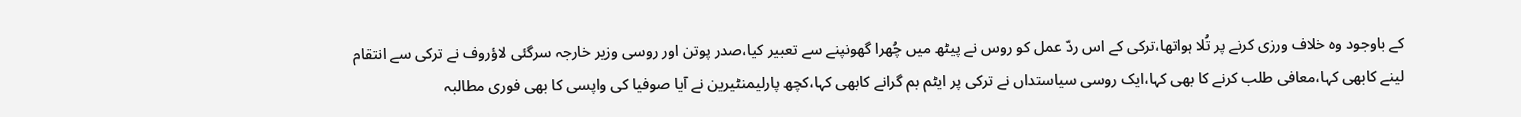کے باوجود وہ خلاف ورزی کرنے پر تُلا ہواتھا،ترکی کے اس ردّ عمل کو روس نے پیٹھ میں چُھرا گھونپنے سے تعبیر کیا،صدر پوتن اور روسی وزیر خارجہ سرگئی لاؤروف نے ترکی سے انتقام لینے کابھی کہا،معافی طلب کرنے کا بھی کہا،ایک روسی سیاستداں نے ترکی پر ایٹم بم گرانے کابھی کہا،کچھ پارلیمنٹیرین نے آیا صوفیا کی واپسی کا بھی فوری مطالبہ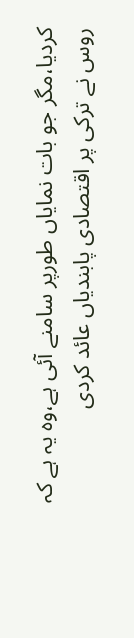کردیا،مگر جو بات نمایاں طورپر سامنے آئی ہے،وہ یہ ہے کہ روس نے ترکی پر اقتصادی پابندیاں عائد کردی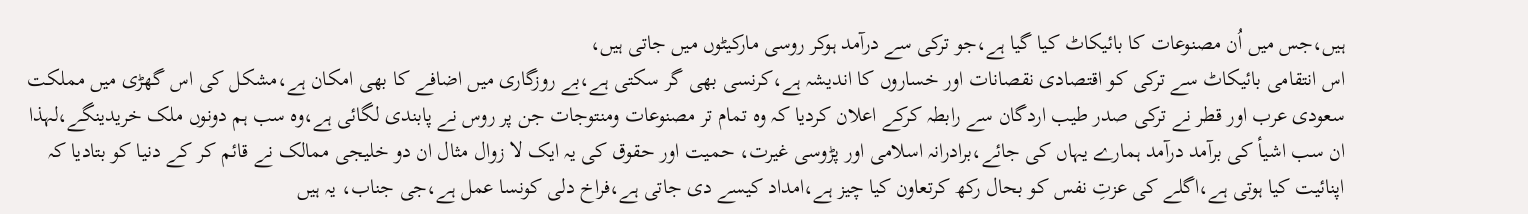ہیں،جس میں اُن مصنوعات کا بائیکاٹ کیا گیا ہے،جو ترکی سے درآمد ہوکر روسی مارکیٹوں میں جاتی ہیں،
اس انتقامی بائیکاٹ سے ترکی کو اقتصادی نقصانات اور خساروں کا اندیشہ ہے،کرنسی بھی گر سکتی ہے،بے روزگاری میں اضافے کا بھی امکان ہے،مشکل کی اس گھڑی میں مملکت سعودی عرب اور قطر نے ترکی صدر طیب اردگان سے رابطہ کرکے اعلان کردیا کہ وہ تمام تر مصنوعات ومنتوجات جن پر روس نے پابندی لگائی ہے،وہ سب ہم دونوں ملک خریدینگے،لہذا ان سب اشیأ کی برآمد درآمد ہمارے یہاں کی جائے،برادرانہ اسلامی اور پڑوسی غیرت، حمیت اور حقوق کی یہ ایک لا زوال مثال ان دو خلیجی ممالک نے قائم کر کے دنیا کو بتادیا کہ اپنائیت کیا ہوتی ہے،اگلے کی عزتِ نفس کو بحال رکھ کرتعاون کیا چیز ہے،امداد کیسے دی جاتی ہے،فراخ دلی کونسا عمل ہے،جی جناب، یہ ہیں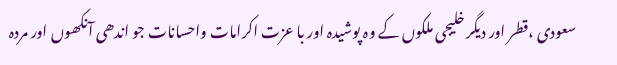سعودی ،قطر اور دیگر خلیجی ملکوں کے وہ پوشیدہ اور با عزت اکرامات واحسانات جو اندھی آنکھوں اور مردہ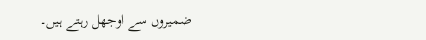ضمیروں سے اوجھل رہتے ہیں۔